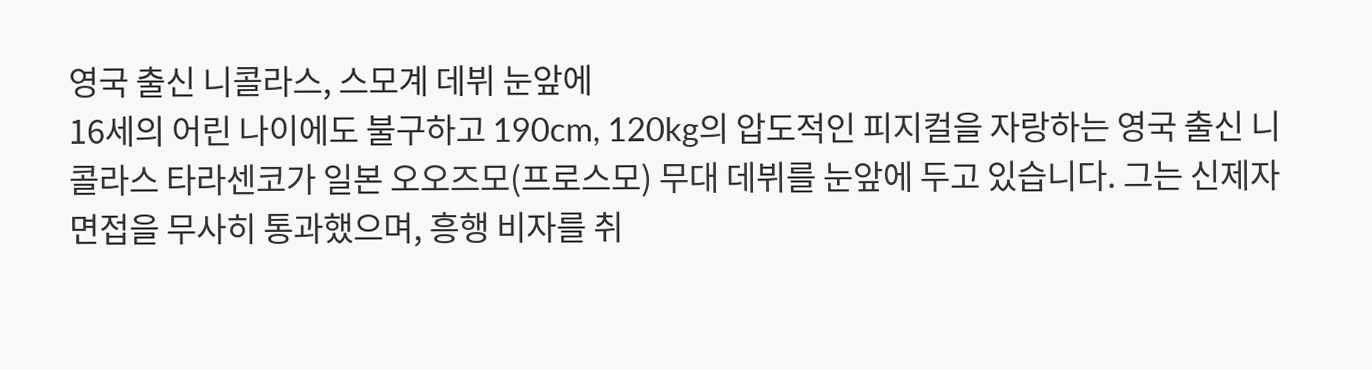영국 출신 니콜라스, 스모계 데뷔 눈앞에
16세의 어린 나이에도 불구하고 190cm, 120kg의 압도적인 피지컬을 자랑하는 영국 출신 니콜라스 타라센코가 일본 오오즈모(프로스모) 무대 데뷔를 눈앞에 두고 있습니다. 그는 신제자 면접을 무사히 통과했으며, 흥행 비자를 취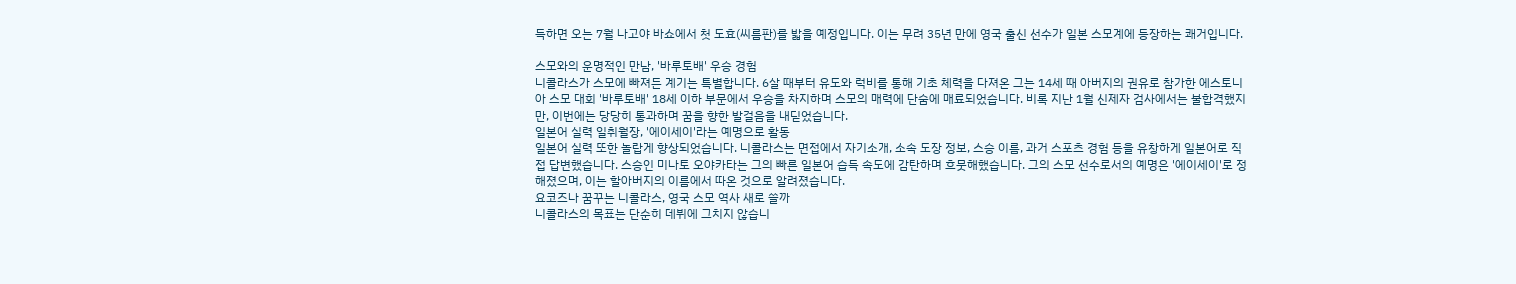득하면 오는 7월 나고야 바쇼에서 첫 도효(씨름판)를 밟을 예정입니다. 이는 무려 35년 만에 영국 출신 선수가 일본 스모계에 등장하는 쾌거입니다.

스모와의 운명적인 만남, '바루토배' 우승 경험
니콜라스가 스모에 빠져든 계기는 특별합니다. 6살 때부터 유도와 럭비를 통해 기초 체력을 다져온 그는 14세 때 아버지의 권유로 참가한 에스토니아 스모 대회 '바루토배' 18세 이하 부문에서 우승을 차지하며 스모의 매력에 단숨에 매료되었습니다. 비록 지난 1월 신제자 검사에서는 불합격했지만, 이번에는 당당히 통과하며 꿈을 향한 발걸음을 내딛었습니다.
일본어 실력 일취월장, '에이세이'라는 예명으로 활동
일본어 실력 또한 놀랍게 향상되었습니다. 니콜라스는 면접에서 자기소개, 소속 도장 정보, 스승 이름, 과거 스포츠 경험 등을 유창하게 일본어로 직접 답변했습니다. 스승인 미나토 오야카타는 그의 빠른 일본어 습득 속도에 감탄하며 흐뭇해했습니다. 그의 스모 선수로서의 예명은 '에이세이'로 정해졌으며, 이는 할아버지의 이름에서 따온 것으로 알려졌습니다.
요코즈나 꿈꾸는 니콜라스, 영국 스모 역사 새로 쓸까
니콜라스의 목표는 단순히 데뷔에 그치지 않습니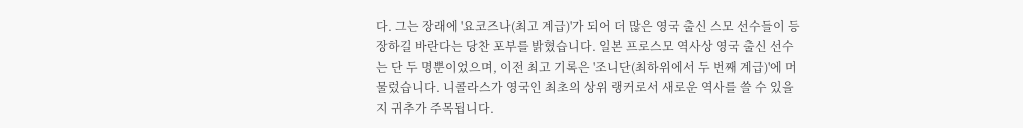다. 그는 장래에 '요코즈나(최고 계급)'가 되어 더 많은 영국 출신 스모 선수들이 등장하길 바란다는 당찬 포부를 밝혔습니다. 일본 프로스모 역사상 영국 출신 선수는 단 두 명뿐이었으며, 이전 최고 기록은 '조니단(최하위에서 두 번째 계급)'에 머물렀습니다. 니콜라스가 영국인 최초의 상위 랭커로서 새로운 역사를 쓸 수 있을지 귀추가 주목됩니다.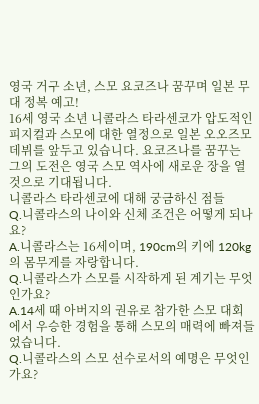영국 거구 소년, 스모 요코즈나 꿈꾸며 일본 무대 정복 예고!
16세 영국 소년 니콜라스 타라센코가 압도적인 피지컬과 스모에 대한 열정으로 일본 오오즈모 데뷔를 앞두고 있습니다. 요코즈나를 꿈꾸는 그의 도전은 영국 스모 역사에 새로운 장을 열 것으로 기대됩니다.
니콜라스 타라센코에 대해 궁금하신 점들
Q.니콜라스의 나이와 신체 조건은 어떻게 되나요?
A.니콜라스는 16세이며, 190cm의 키에 120kg의 몸무게를 자랑합니다.
Q.니콜라스가 스모를 시작하게 된 계기는 무엇인가요?
A.14세 때 아버지의 권유로 참가한 스모 대회에서 우승한 경험을 통해 스모의 매력에 빠져들었습니다.
Q.니콜라스의 스모 선수로서의 예명은 무엇인가요?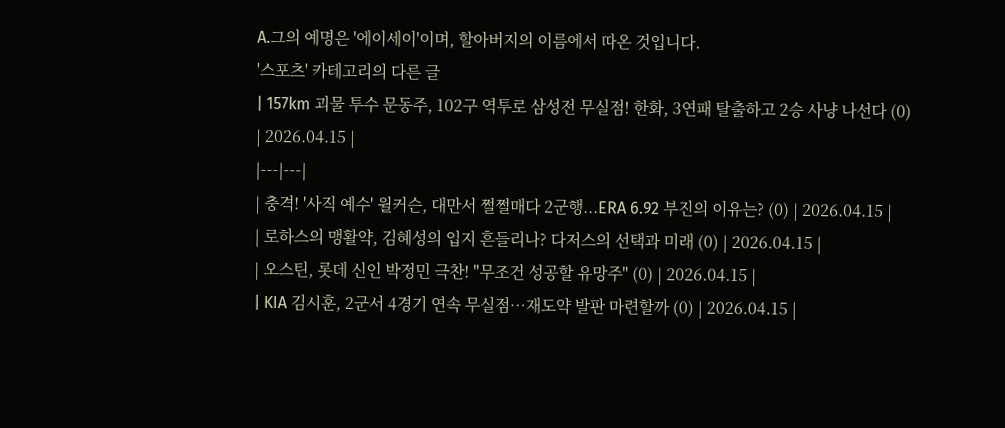A.그의 예명은 '에이세이'이며, 할아버지의 이름에서 따온 것입니다.
'스포츠' 카테고리의 다른 글
| 157km 괴물 투수 문동주, 102구 역투로 삼성전 무실점! 한화, 3연패 탈출하고 2승 사냥 나선다 (0) | 2026.04.15 |
|---|---|
| 충격! '사직 예수' 윌커슨, 대만서 쩔쩔매다 2군행...ERA 6.92 부진의 이유는? (0) | 2026.04.15 |
| 로하스의 맹활약, 김혜성의 입지 흔들리나? 다저스의 선택과 미래 (0) | 2026.04.15 |
| 오스틴, 롯데 신인 박정민 극찬! "무조건 성공할 유망주" (0) | 2026.04.15 |
| KIA 김시훈, 2군서 4경기 연속 무실점…재도약 발판 마련할까 (0) | 2026.04.15 |